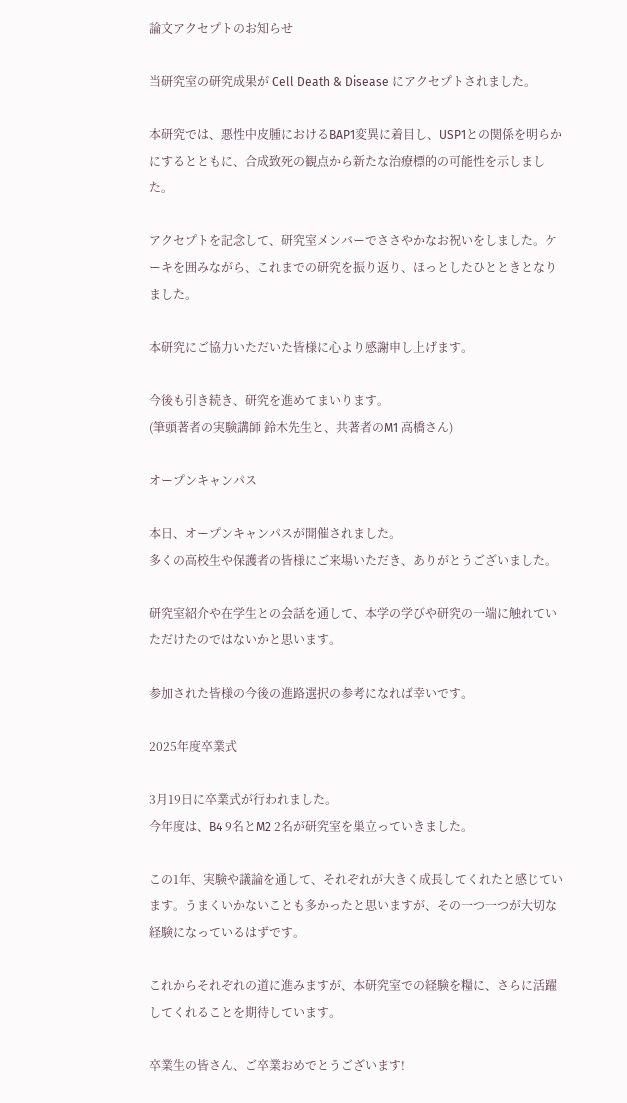論文アクセプトのお知らせ

当研究室の研究成果が Cell Death & Disease にアクセプトされました。

本研究では、悪性中皮腫におけるBAP1変異に着目し、USP1との関係を明らかにするとともに、合成致死の観点から新たな治療標的の可能性を示しました。

アクセプトを記念して、研究室メンバーでささやかなお祝いをしました。ケーキを囲みながら、これまでの研究を振り返り、ほっとしたひとときとなりました。

本研究にご協力いただいた皆様に心より感謝申し上げます。

今後も引き続き、研究を進めてまいります。
(筆頭著者の実験講師 鈴木先生と、共著者のM1 高橋さん)

オープンキャンパス

本日、オープンキャンパスが開催されました。
多くの高校生や保護者の皆様にご来場いただき、ありがとうございました。

研究室紹介や在学生との会話を通して、本学の学びや研究の一端に触れていただけたのではないかと思います。

参加された皆様の今後の進路選択の参考になれば幸いです。

2025年度卒業式

3月19日に卒業式が行われました。
今年度は、B4 9名とM2 2名が研究室を巣立っていきました。

この1年、実験や議論を通して、それぞれが大きく成長してくれたと感じています。うまくいかないことも多かったと思いますが、その一つ一つが大切な経験になっているはずです。

これからそれぞれの道に進みますが、本研究室での経験を糧に、さらに活躍してくれることを期待しています。

卒業生の皆さん、ご卒業おめでとうございます!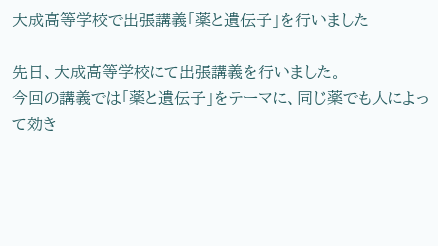大成高等学校で出張講義「薬と遺伝子」を行いました

先日、大成高等学校にて出張講義を行いました。
今回の講義では「薬と遺伝子」をテーマに、同じ薬でも人によって効き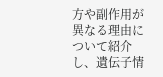方や副作用が異なる理由について紹介し、遺伝子情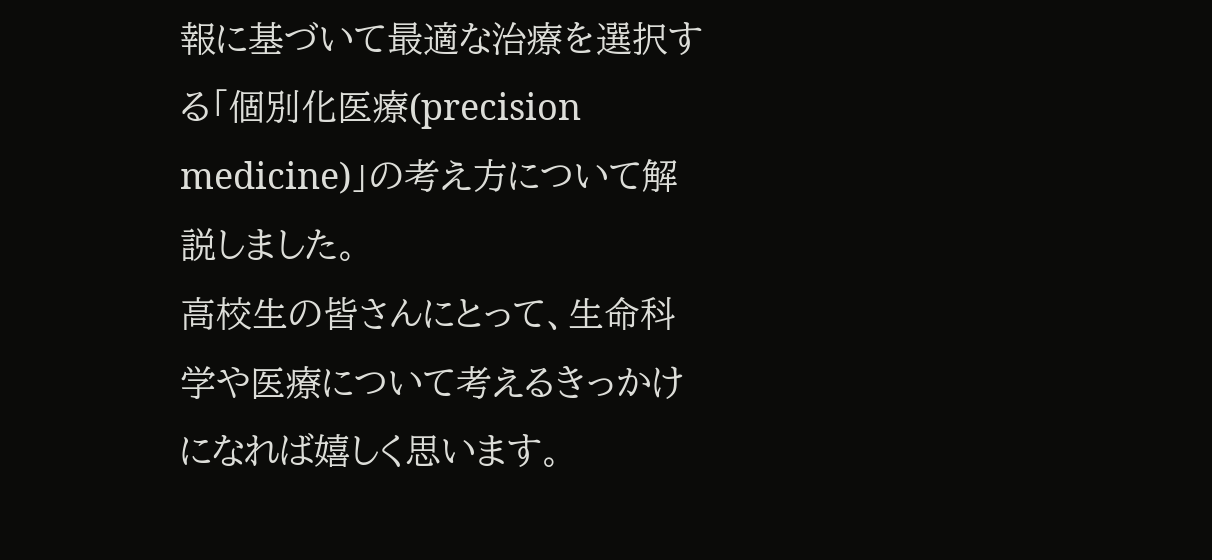報に基づいて最適な治療を選択する「個別化医療(precision medicine)」の考え方について解説しました。
高校生の皆さんにとって、生命科学や医療について考えるきっかけになれば嬉しく思います。